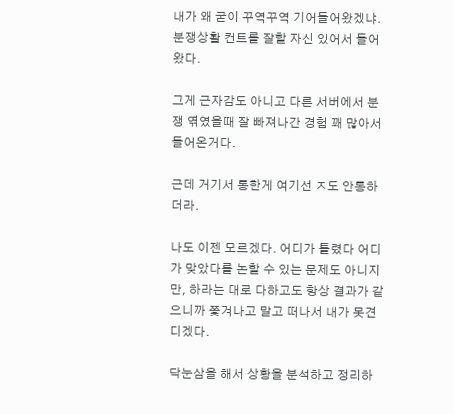내가 왜 굳이 꾸역꾸역 기어들어왔겠냐. 분쟁상활 컨트롤 잘할 자신 있어서 들어왔다.

그게 근자감도 아니고 다른 서버에서 분쟁 엮였을때 잘 빠져나간 경험 꽤 많아서 들어온거다.

근데 거기서 통한게 여기선 ㅈ도 안통하더라.

나도 이젠 모르겠다. 어디가 틀렸다 어디가 맞았다를 논할 수 있는 문제도 아니지만, 하라는 대로 다하고도 항상 결과가 같으니까 쫓겨나고 말고 떠나서 내가 못견디겠다.

닥눈삼을 해서 상황을 분석하고 정리하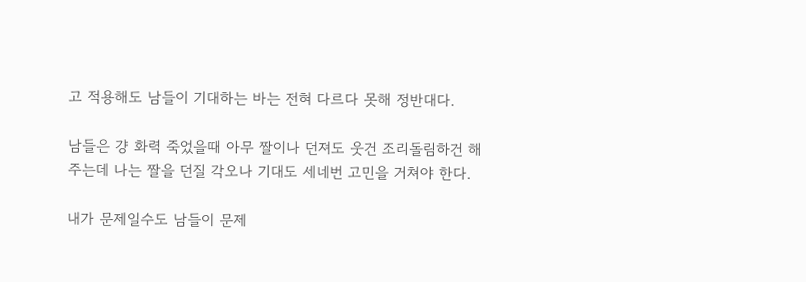고 적용해도 남들이 기대하는 바는 전혀 다르다 못해 정반대다.

남들은 걍 화력 죽었을때 아무 짤이나 던져도 웃건 조리돌림하건 해주는데 나는 짤을 던질 각오나 기대도 세네번 고민을 거쳐야 한다.

내가 문제일수도 남들이 문제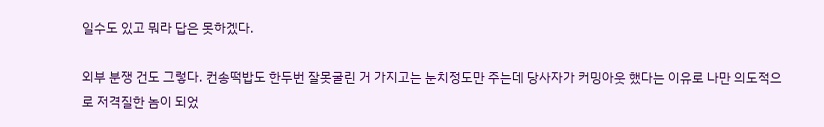일수도 있고 뭐라 답은 못하겠다.

외부 분쟁 건도 그렇다. 컨송떡밥도 한두번 잘못굴린 거 가지고는 눈치정도만 주는데 당사자가 커밍아웃 했다는 이유로 나만 의도적으로 저격질한 놈이 되었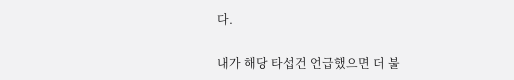다.

내가 해당 타섭건 언급했으면 더 불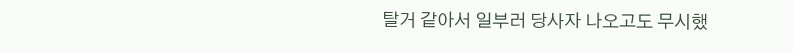탈거 같아서 일부러 당사자 나오고도 무시했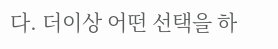다. 더이상 어떤 선택을 하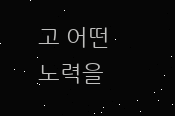고 어떤 노력을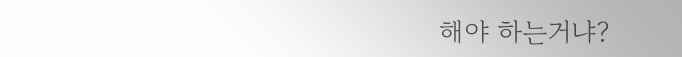해야 하는거냐?